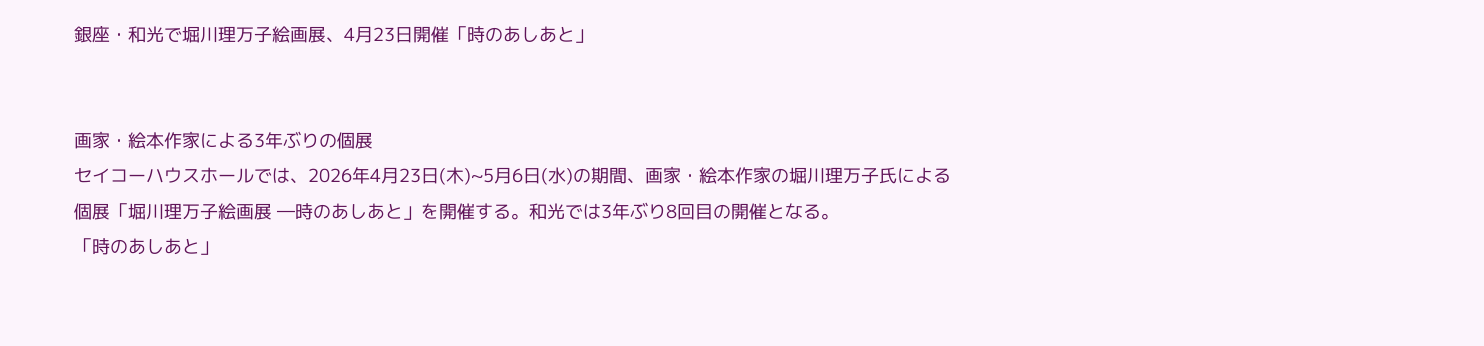銀座・和光で堀川理万子絵画展、4月23日開催「時のあしあと」


画家・絵本作家による3年ぶりの個展
セイコーハウスホールでは、2026年4月23日(木)~5月6日(水)の期間、画家・絵本作家の堀川理万子氏による個展「堀川理万子絵画展 ―時のあしあと」を開催する。和光では3年ぶり8回目の開催となる。
「時のあしあと」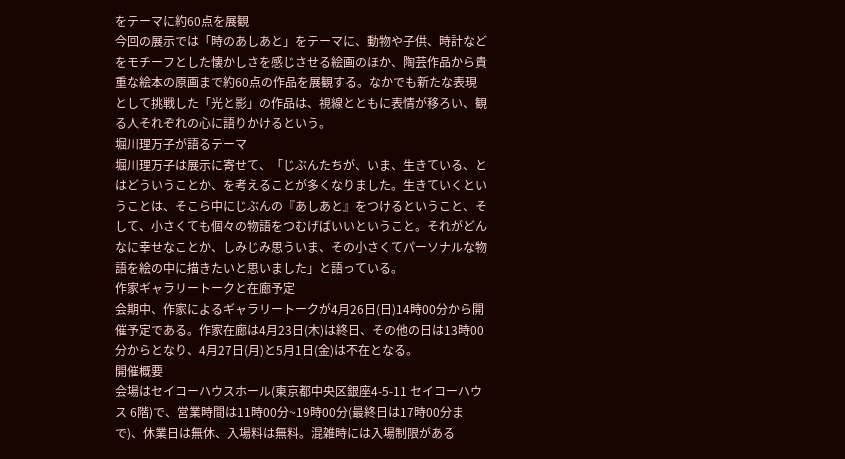をテーマに約60点を展観
今回の展示では「時のあしあと」をテーマに、動物や子供、時計などをモチーフとした懐かしさを感じさせる絵画のほか、陶芸作品から貴重な絵本の原画まで約60点の作品を展観する。なかでも新たな表現として挑戦した「光と影」の作品は、視線とともに表情が移ろい、観る人それぞれの心に語りかけるという。
堀川理万子が語るテーマ
堀川理万子は展示に寄せて、「じぶんたちが、いま、生きている、とはどういうことか、を考えることが多くなりました。生きていくということは、そこら中にじぶんの『あしあと』をつけるということ、そして、小さくても個々の物語をつむげばいいということ。それがどんなに幸せなことか、しみじみ思ういま、その小さくてパーソナルな物語を絵の中に描きたいと思いました」と語っている。
作家ギャラリートークと在廊予定
会期中、作家によるギャラリートークが4月26日(日)14時00分から開催予定である。作家在廊は4月23日(木)は終日、その他の日は13時00分からとなり、4月27日(月)と5月1日(金)は不在となる。
開催概要
会場はセイコーハウスホール(東京都中央区銀座4-5-11 セイコーハウス 6階)で、営業時間は11時00分~19時00分(最終日は17時00分まで)、休業日は無休、入場料は無料。混雑時には入場制限がある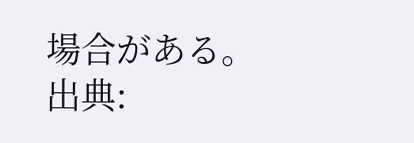場合がある。
出典: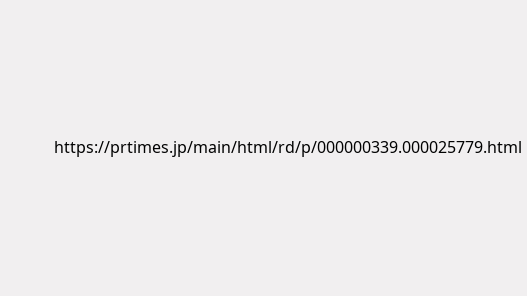https://prtimes.jp/main/html/rd/p/000000339.000025779.html